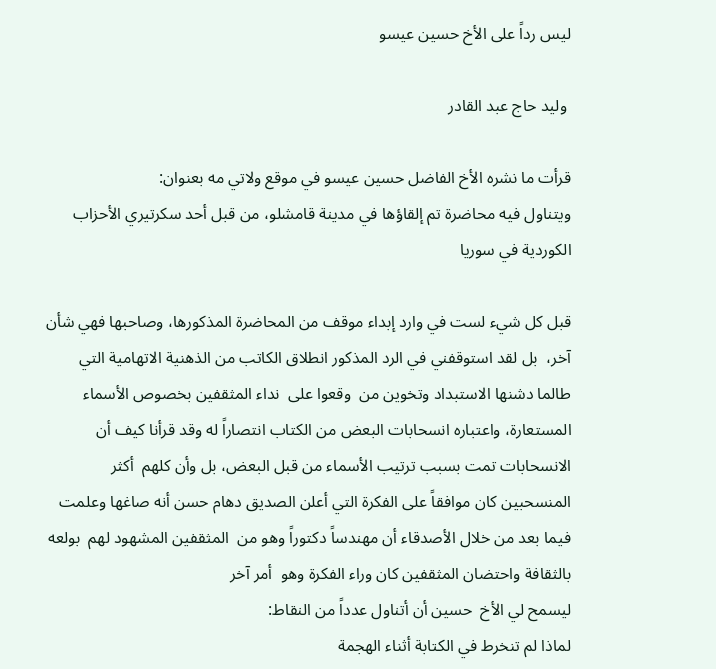ليس رداً على الأخ حسين عيسو

 وليد حاج عبد القادر

قرأت ما نشره الأخ الفاضل حسين عيسو في موقع ولاتي مه بعنوان:
ويتناول فيه محاضرة تم إلقاؤها في مدينة قامشلو، من قبل أحد سكرتيري الأحزاب الكوردية في سوريا

قبل كل شيء لست في وارد إبداء موقف من المحاضرة المذكورها، وصاحبها فهي شأن آخر،  بل لقد استوقفني في الرد المذكور انطلاق الكاتب من الذهنية الاتهامية التي طالما دشنها الاستبداد وتخوين من  وقعوا على  نداء المثقفين بخصوص الأسماء المستعارة، واعتباره انسحابات البعض من الكتاب انتصاراً له وقد قرأنا كيف أن الانسحابات تمت بسبب ترتيب الأسماء من قبل البعض، بل وأن كلهم  أكثر المنسحبين كان موافقاً على الفكرة التي أعلن الصديق دهام حسن أنه صاغها وعلمت فيما بعد من خلال الأصدقاء أن مهندساً دكتوراً وهو من  المثقفين المشهود لهم  بولعه بالثقافة واحتضان المثقفين كان وراء الفكرة وهو  أمر آخر
ليسمح لي الأخ  حسين أن أتناول عدداً من النقاط:
لماذا لم تنخرط في الكتابة أثناء الهجمة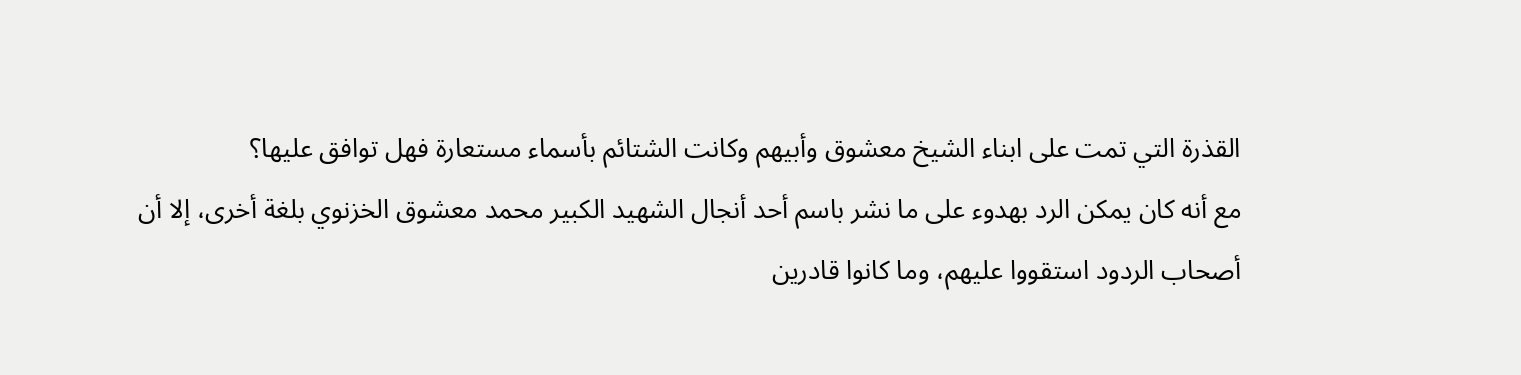القذرة التي تمت على ابناء الشيخ معشوق وأبيهم وكانت الشتائم بأسماء مستعارة فهل توافق عليها؟
مع أنه كان يمكن الرد بهدوء على ما نشر باسم أحد أنجال الشهيد الكبير محمد معشوق الخزنوي بلغة أخرى، إلا أن أصحاب الردود استقووا عليهم، وما كانوا قادرين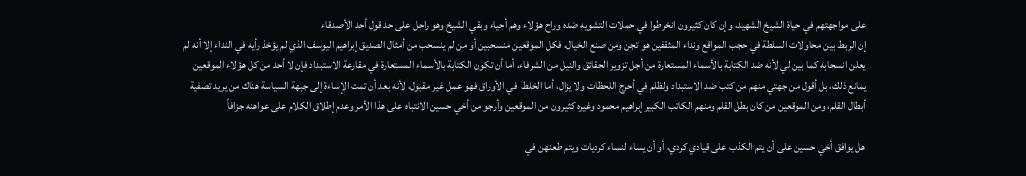على مواجهتهم في حياة الشيخ الشهيد، وإن كان كثيرون انخرطوا في حملات التشويه ضده وراح هؤلاء وهم أحياء وبقي الشيخ وهو راحل على حد قول أحد الأصدقاء
إن الربط بين محاولات السلطة في حجب المواقع ونداء المثقفين هو تجن ومن صنع الخيال، فكل الموقعين منسحبين أو من لم ينسحب من أمثال الصديق إبراهيم اليوسف الذي لم يؤخذ رأيه في النداء إلا أنه لم يعلن انسحابه كما بين لي لأنه ضد الكتابة بالأسماء المستعارة من أجل تزوير الحقائق والنيل من الشرفاء، أما أن تكون الكتابة بالأسماء المستعارة في مقارعة الاستبداد فإن لا أحد من كل هؤلاء الموقعين يمانع ذلك، بل أقول من جهتي منهم من كتب ضد الاستبداد ولظلم في أحرج اللحظات ولا يزال، أما الخلط  في الأوراق فهو عمل غير مقبول، لأنه بعد أن تمت الإساءة إلى جبهة السياسة هناك من يريد تصفية أبطال القلم، ومن الموقعين من كان بطل القلم ومنهم الكاتب الكبير إبراهيم محمود وغيره كثيرون من الموقعين وأرجو من أخي حسين الانتباه على هذا الأمر وعدم إطلاق الكلام على عواهنه جزافاً

هل يوافق أخي حسين على أن يتم الكذب على قيادي كردي، أو أن يساء لنساء كرديات ويتم طعنهن في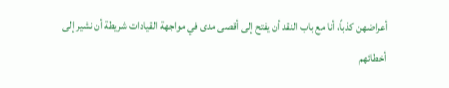أعراضهن كذباً، أنا مع باب النقد أن يفتح إلى أقصى مدى في مواجهة القيادات شريطة أن نشير إلى أخطائهم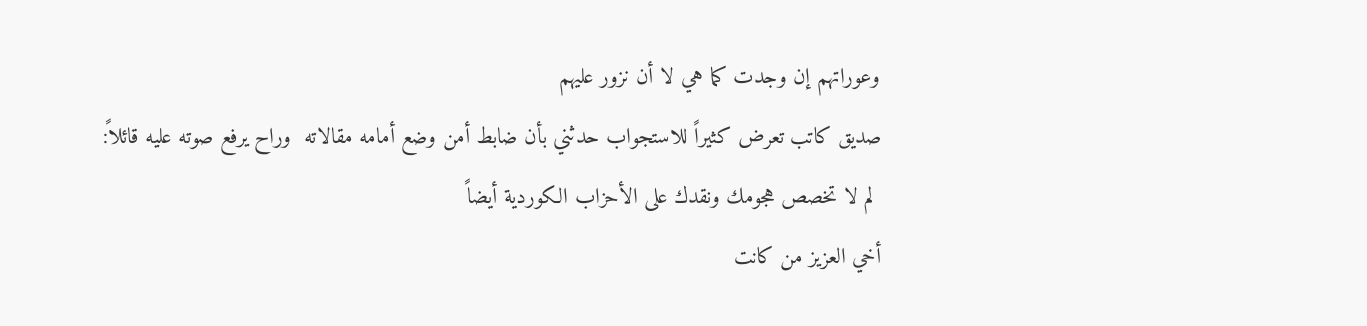وعوراتهم إن وجدت كما هي لا أن نزور عليهم
صديق كاتب تعرض كثيراً للاستجواب حدثني بأن ضابط أمن وضع أمامه مقالاته  وراح يرفع صوته عليه قائلاً:
 لم لا تخصص هجومك ونقدك على الأحزاب الكوردية أيضاً
أخي العزيز من كانت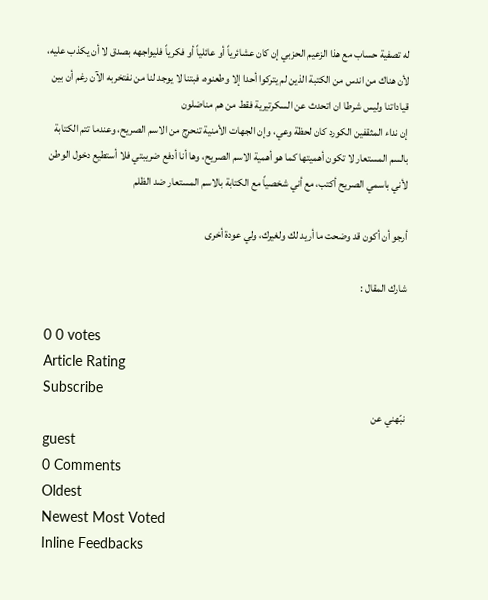له تصفية حساب مع هذا الزعيم الحزبي إن كان عشائرياً أو عائلياً أو فكرياً فليواجهه بصدق لا أن يكذب عليه، لأن هناك من اندس من الكتبة الذين لم يتركوا أحدا إلا وطعنوه، فبتنا لا يوجد لنا من نفتخربه الآن رغم أن بين قياداتنا وليس شرطا ان اتحدث عن السكرتيرية فقط من هم مناضلون
إن نداء المثقفين الكورد كان لحظة وعي، وإن الجهات الأمنية تنحرج من الاسم الصريح، وعندما تتم الكتابة بالسم المستعار لا تكون أهميتها كما هو أهمية الاسم الصريح، وها أنا أدفع ضريبتي فلا أستطيع دخول الوطن لأني باسمي الصريح أكتب، مع أني شخصياً مع الكتابة بالاسم المستعار ضد الظلم

أرجو أن أكون قد وضحت ما أريد لك ولغيرك، ولي عودة أخرى

شارك المقال :

0 0 votes
Article Rating
Subscribe
نبّهني عن
guest
0 Comments
Oldest
Newest Most Voted
Inline Feedbacks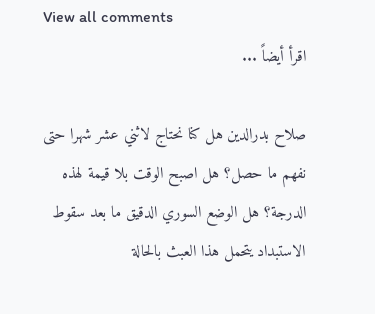View all comments
اقرأ أيضاً ...

صلاح بدرالدين هل كنا نحتاج لاثني عشر شهرا حتى نفهم ما حصل؟ هل اصبح الوقت بلا قيمة لهذه الدرجة؟ هل الوضع السوري الدقيق ما بعد سقوط الاستبداد يتحمل هذا العبث بالحالة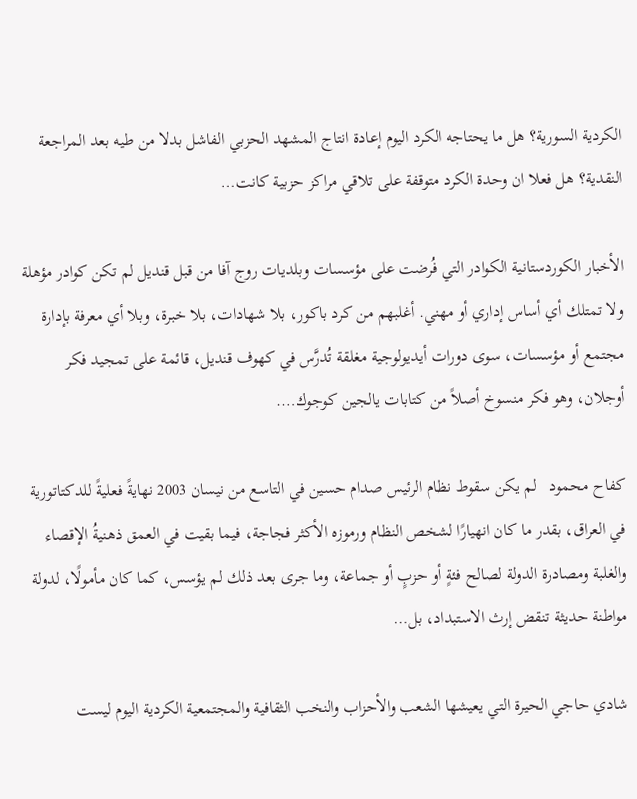الكردية السورية؟ هل ما يحتاجه الكرد اليوم إعادة انتاج المشهد الحزبي الفاشل بدلا من طيه بعد المراجعة النقدية؟ هل فعلا ان وحدة الكرد متوقفة على تلاقي مراكز حزبية كانت…

الأخبار الكوردستانية الكوادر التي فُرضت على مؤسسات وبلديات روج آفا من قبل قنديل لم تكن كوادر مؤهلة ولا تمتلك أي أساس إداري أو مهني. أغلبهم من كرد باكور، بلا شهادات، بلا خبرة، وبلا أي معرفة بإدارة مجتمع أو مؤسسات، سوى دورات أيديولوجية مغلقة تُدرَّس في كهوف قنديل، قائمة على تمجيد فكر أوجلان، وهو فكر منسوخ أصلاً من كتابات يالجين كوجوك….

كفاح محمود   لم يكن سقوط نظام الرئيس صدام حسين في التاسع من نيسان 2003 نهايةً فعليةً للدكتاتورية في العراق، بقدر ما كان انهيارًا لشخص النظام ورموزه الأكثر فجاجة، فيما بقيت في العمق ذهنيةُ الإقصاء والغلبة ومصادرة الدولة لصالح فئةٍ أو حزبٍ أو جماعة، وما جرى بعد ذلك لم يؤسس، كما كان مأمولًا، لدولة مواطنة حديثة تنقض إرث الاستبداد، بل…

شادي حاجي الحيرة التي يعيشها الشعب والأحزاب والنخب الثقافية والمجتمعية الكردية اليوم ليست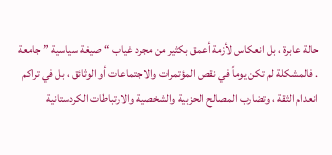حالة عابرة ، بل انعكاس لأزمة أعمق بكثير من مجرد غياب “ صيغة سياسية ” جامعة . فالمشكلة لم تكن يوماً في نقص المؤتمرات والاجتماعات أو الوثائق ، بل في تراكم انعدام الثقة ، وتضارب المصالح الحزبية والشخصية والارتباطات الكردستانية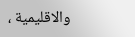والاقليمية ،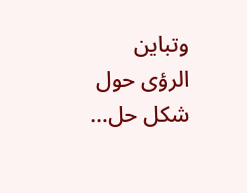وتباين الرؤى حول شكل حل…